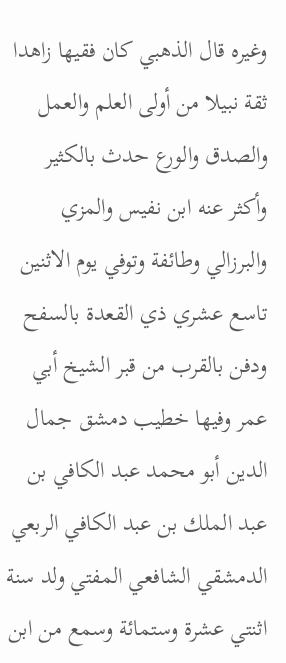وغيره قال الذهبي كان فقيها زاهدا ثقة نبيلا من أولى العلم والعمل والصدق والورع حدث بالكثير وأكثر عنه ابن نفيس والمزي والبرزالي وطائفة وتوفي يوم الاثنين تاسع عشري ذي القعدة بالسفح ودفن بالقرب من قبر الشيخ أبي عمر وفيها خطيب دمشق جمال الدين أبو محمد عبد الكافي بن عبد الملك بن عبد الكافي الربعي الدمشقي الشافعي المفتي ولد سنة اثنتي عشرة وستمائة وسمع من ابن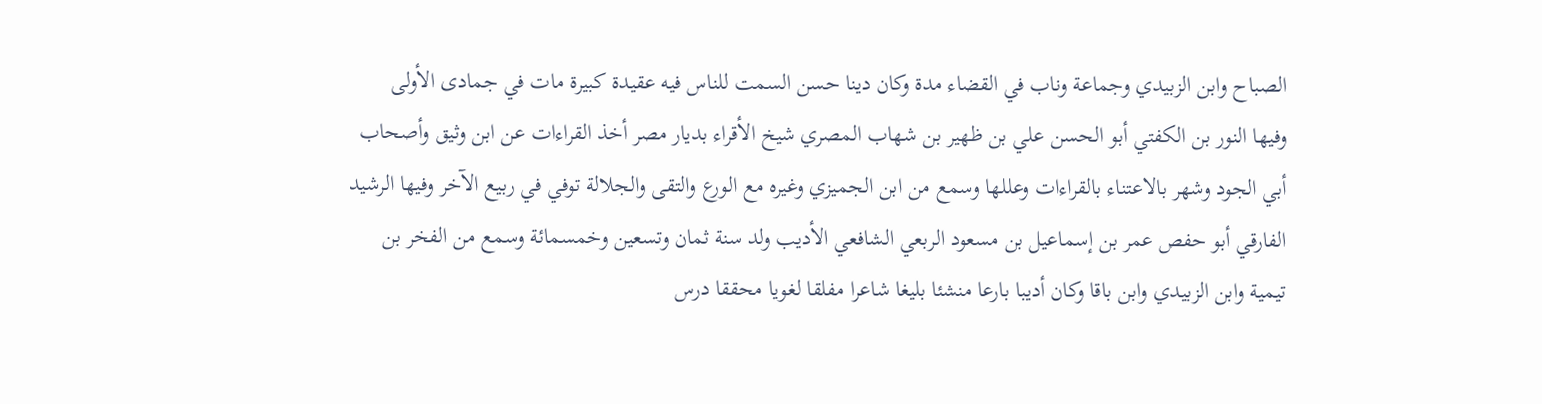الصباح وابن الزبيدي وجماعة وناب في القضاء مدة وكان دينا حسن السمت للناس فيه عقيدة كبيرة مات في جمادى الأولى
وفيها النور بن الكفتي أبو الحسن علي بن ظهير بن شهاب المصري شيخ الأقراء بديار مصر أخذ القراءات عن ابن وثيق وأصحاب أبي الجود وشهر بالاعتناء بالقراءات وعللها وسمع من ابن الجميزي وغيره مع الورع والتقى والجلالة توفي في ربيع الآخر وفيها الرشيد الفارقي أبو حفص عمر بن إسماعيل بن مسعود الربعي الشافعي الأديب ولد سنة ثمان وتسعين وخمسمائة وسمع من الفخر بن تيمية وابن الزبيدي وابن باقا وكان أديبا بارعا منشئا بليغا شاعرا مفلقا لغويا محققا درس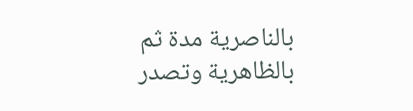بالناصرية مدة ثم بالظاهرية وتصدر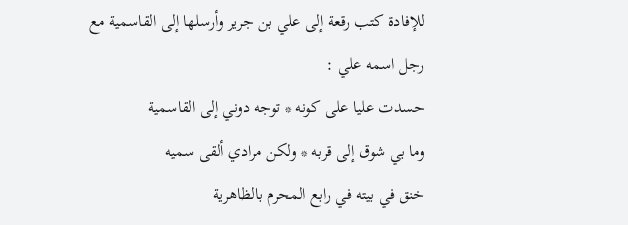للإفادة كتب رقعة إلى علي بن جرير وأرسلها إلى القاسمية مع رجل اسمه علي :
حسدت عليا على كونه * توجه دوني إلى القاسمية
وما بي شوق إلى قربه * ولكن مرادي ألقى سميه
خنق في بيته في رابع المحرم بالظاهرية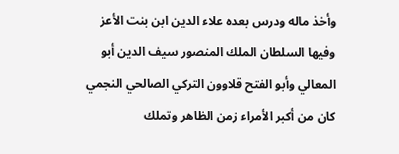وأخذ ماله ودرس بعده علاء الدين ابن بنت الأعز وفيها السلطان الملك المنصور سيف الدين أبو المعالي وأبو الفتح قلاوون التركي الصالحي النجمي كان من أكبر الأمراء زمن الظاهر وتملك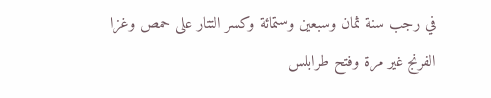في رجب سنة ثمان وسبعين وستمائة وكسر التتار على حمص وغزا الفرنج غير مرة وفتح طرابلس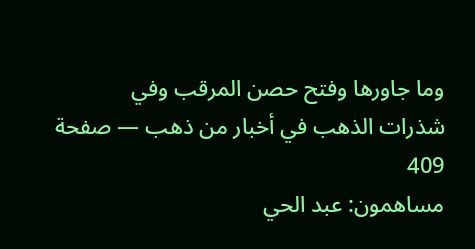وما جاورها وفتح حصن المرقب وفي
شذرات الذهب في أخبار من ذهب — صفحة 409
مساهمون: عبد الحي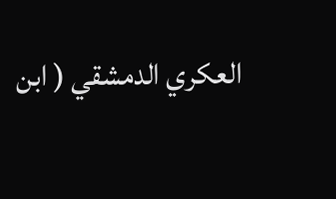العكري الدمشقي ( ابن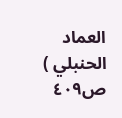العماد الحنبلي )
ص٤٠٩